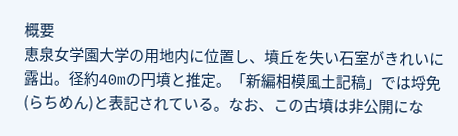概要
恵泉女学園大学の用地内に位置し、墳丘を失い石室がきれいに露出。径約40mの円墳と推定。「新編相模風土記稿」では埒免(らちめん)と表記されている。なお、この古墳は非公開にな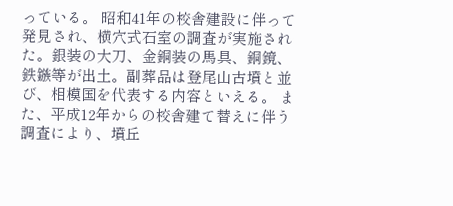っている。 昭和41年の校舎建設に伴って発見され、横穴式石室の調査が実施された。銀装の大刀、金銅装の馬具、銅鏡、鉄鏃等が出土。副葬品は登尾山古墳と並び、相模国を代表する内容といえる。 また、平成12年からの校舎建て替えに伴う調査により、墳丘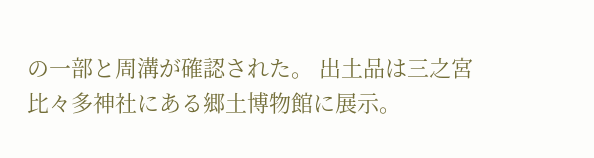の一部と周溝が確認された。 出土品は三之宮比々多神社にある郷土博物館に展示。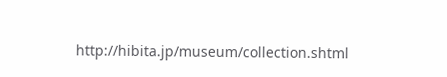http://hibita.jp/museum/collection.shtml